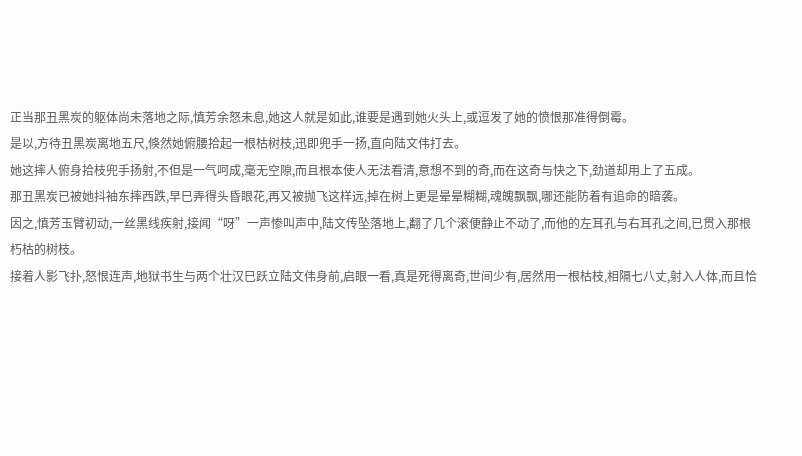正当那丑黑炭的躯体尚未落地之际,慎芳余怒未息,她这人就是如此,谁要是遇到她火头上,或逗发了她的愤恨那准得倒霉。
是以,方待丑黑炭离地五尺,倏然她俯腰拾起一根枯树枝,迅即兜手一扬,直向陆文伟打去。
她这摔人俯身拾枝兜手扬射,不但是一气呵成,毫无空隙,而且根本使人无法看清,意想不到的奇,而在这奇与快之下,劲道却用上了五成。
那丑黑炭已被她抖袖东摔西跌,早巳弄得头昏眼花,再又被抛飞这样远,掉在树上更是晕晕糊糊,魂魄飘飘,哪还能防着有追命的暗袭。
因之,慎芳玉臂初动,一丝黑线疾射,接闻“呀”一声惨叫声中,陆文传坠落地上,翻了几个滚便静止不动了,而他的左耳孔与右耳孔之间,已贯入那根朽枯的树枝。
接着人影飞扑,怒恨连声,地狱书生与两个壮汉巳跃立陆文伟身前,启眼一看,真是死得离奇,世间少有,居然用一根枯枝,相隔七八丈,射入人体,而且恰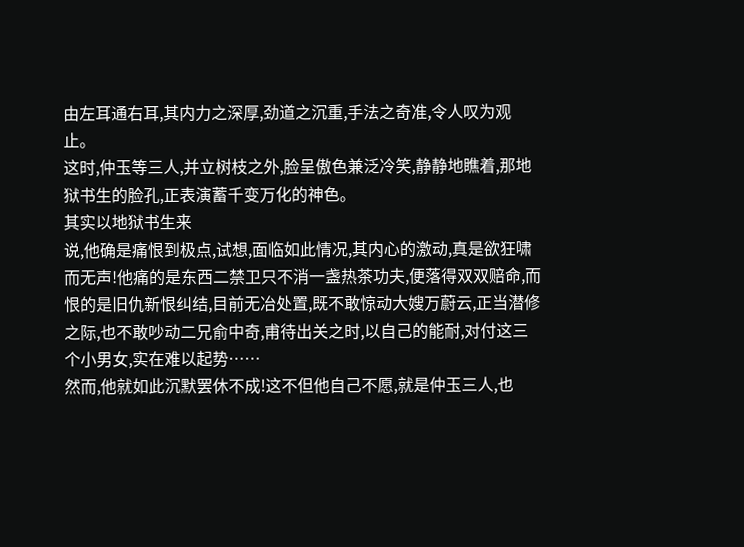由左耳通右耳,其内力之深厚,劲道之沉重,手法之奇准,令人叹为观止。
这时,仲玉等三人,并立树枝之外,脸呈傲色兼泛冷笑,静静地瞧着,那地狱书生的脸孔,正表演蓄千变万化的神色。
其实以地狱书生来
说,他确是痛恨到极点,试想,面临如此情况,其内心的激动,真是欲狂啸而无声!他痛的是东西二禁卫只不消一盏热茶功夫,便落得双双赔命,而恨的是旧仇新恨纠结,目前无冶处置,既不敢惊动大嫂万蔚云,正当潜修之际,也不敢吵动二兄俞中奇,甫待出关之时,以自己的能耐,对付这三个小男女,实在难以起势……
然而,他就如此沉默罢休不成!这不但他自己不愿,就是仲玉三人,也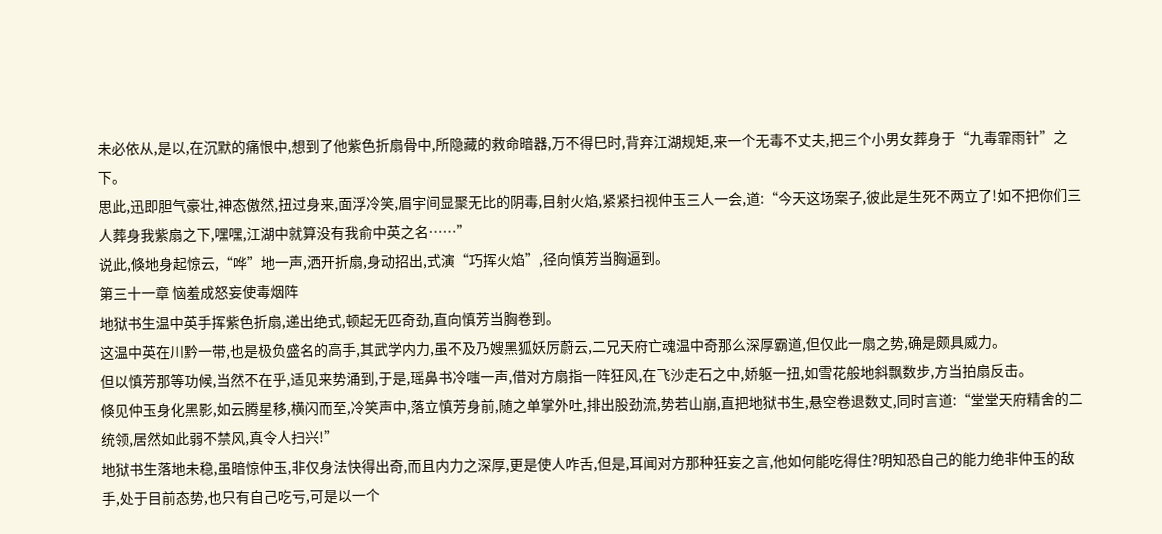未必依从,是以,在沉默的痛恨中,想到了他紫色折扇骨中,所隐藏的救命暗器,万不得巳时,背弃江湖规矩,来一个无毒不丈夫,把三个小男女葬身于“九毒霏雨针”之下。
思此,迅即胆气豪壮,神态傲然,扭过身来,面浮冷笑,眉宇间显聚无比的阴毒,目射火焰,紧紧扫视仲玉三人一会,道:“今天这场案子,彼此是生死不两立了!如不把你们三人葬身我紫扇之下,嘿嘿,江湖中就算没有我俞中英之名……”
说此,倏地身起惊云,“哗”地一声,洒开折扇,身动招出,式演“巧挥火焰”,径向慎芳当胸逼到。
第三十一章 恼羞成怒妄使毒烟阵
地狱书生温中英手挥紫色折扇,递出绝式,顿起无匹奇劲,直向慎芳当胸卷到。
这温中英在川黔一带,也是极负盛名的高手,其武学内力,虽不及乃嫂黑狐妖厉蔚云,二兄天府亡魂温中奇那么深厚霸道,但仅此一扇之势,确是颇具威力。
但以慎芳那等功候,当然不在乎,适见来势涌到,于是,瑶鼻书冷嗤一声,借对方扇指一阵狂风,在飞沙走石之中,娇躯一扭,如雪花般地斜飘数步,方当拍扇反击。
倏见仲玉身化黑影,如云腾星移,横闪而至,冷笑声中,落立慎芳身前,随之单掌外吐,排出股劲流,势若山崩,直把地狱书生,悬空卷退数丈,同时言道:“堂堂天府精舍的二统领,居然如此弱不禁风,真令人扫兴!”
地狱书生落地未稳,虽暗惊仲玉,非仅身法快得出奇,而且内力之深厚,更是使人咋舌,但是,耳闻对方那种狂妄之言,他如何能吃得住?明知恐自己的能力绝非仲玉的敌手,处于目前态势,也只有自己吃亏,可是以一个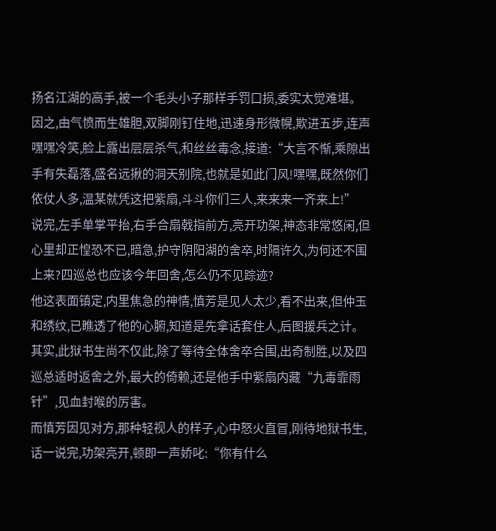扬名江湖的高手,被一个毛头小子那样手罚口损,委实太觉难堪。
因之,由气愤而生雄胆,双脚刚钉住地,迅速身形微幌,欺进五步,连声嘿嘿冷笑,脸上露出层层杀气,和丝丝毒念,接道:“大言不惭,乘隙出手有失磊落,盛名远揪的洞天别院,也就是如此门风!嘿嘿,既然你们依仗人多,温某就凭这把紫扇,斗斗你们三人,来来来一齐来上!”
说完,左手单掌平抬,右手合扇戟指前方,亮开功架,神态非常悠闲,但心里却正惶恐不已,暗急,护守阴阳湖的舍卒,时隔许久,为何还不围上来?四巡总也应该今年回舍,怎么仍不见踪迹?
他这表面镇定,内里焦急的神情,慎芳是见人太少,看不出来,但仲玉和绣纹,已瞧透了他的心腑,知道是先拿话套住人,后图援兵之计。
其实,此狱书生尚不仅此,除了等待全体舍卒合围,出奇制胜,以及四巡总适时返舍之外,最大的倚赖,还是他手中紫扇内藏“九毒霏雨针”,见血封喉的厉害。
而慎芳因见对方,那种轻视人的样子,心中怒火直冒,刚待地狱书生,话一说完,功架亮开,顿即一声娇叱:“你有什么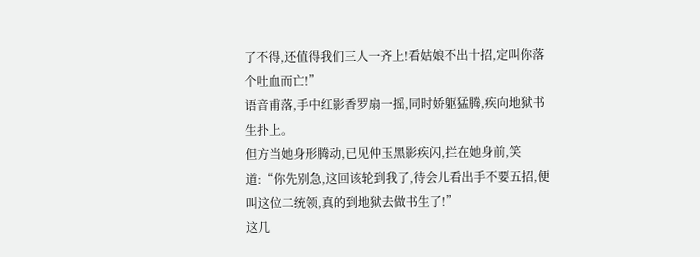了不得,还值得我们三人一齐上!看姑娘不出十招,定叫你落个吐血而亡!”
语音甫落,手中红影香罗扇一摇,同时娇躯猛腾,疾向地狱书生扑上。
但方当她身形腾动,已见仲玉黑影疾闪,拦在她身前,笑道:“你先别急,这回该轮到我了,待会儿看出手不要五招,便叫这位二统领,真的到地狱去做书生了!”
这几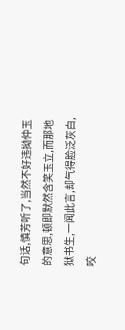句话,慎芳听了,当然不好违拗仲玉的意思,顿即默然含笑玉立,而那地狱书生,一闻此言,却气得脸泛灰白,咬